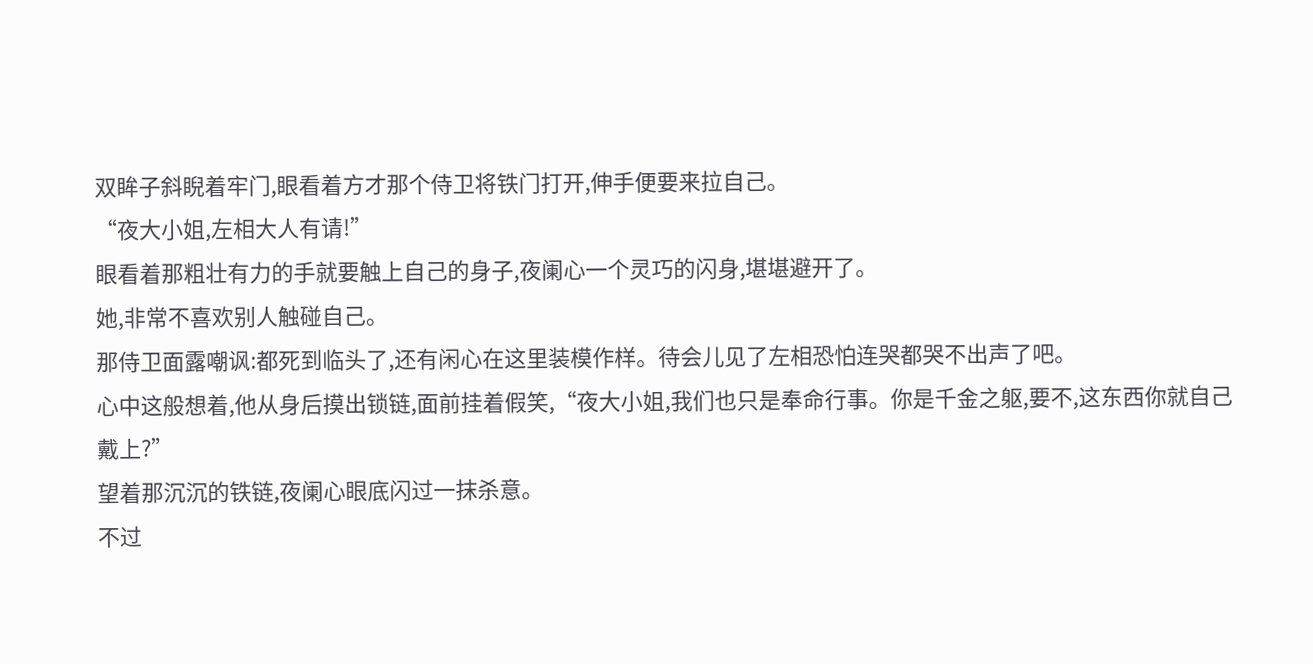双眸子斜睨着牢门,眼看着方才那个侍卫将铁门打开,伸手便要来拉自己。
“夜大小姐,左相大人有请!”
眼看着那粗壮有力的手就要触上自己的身子,夜阑心一个灵巧的闪身,堪堪避开了。
她,非常不喜欢别人触碰自己。
那侍卫面露嘲讽:都死到临头了,还有闲心在这里装模作样。待会儿见了左相恐怕连哭都哭不出声了吧。
心中这般想着,他从身后摸出锁链,面前挂着假笑,“夜大小姐,我们也只是奉命行事。你是千金之躯,要不,这东西你就自己戴上?”
望着那沉沉的铁链,夜阑心眼底闪过一抹杀意。
不过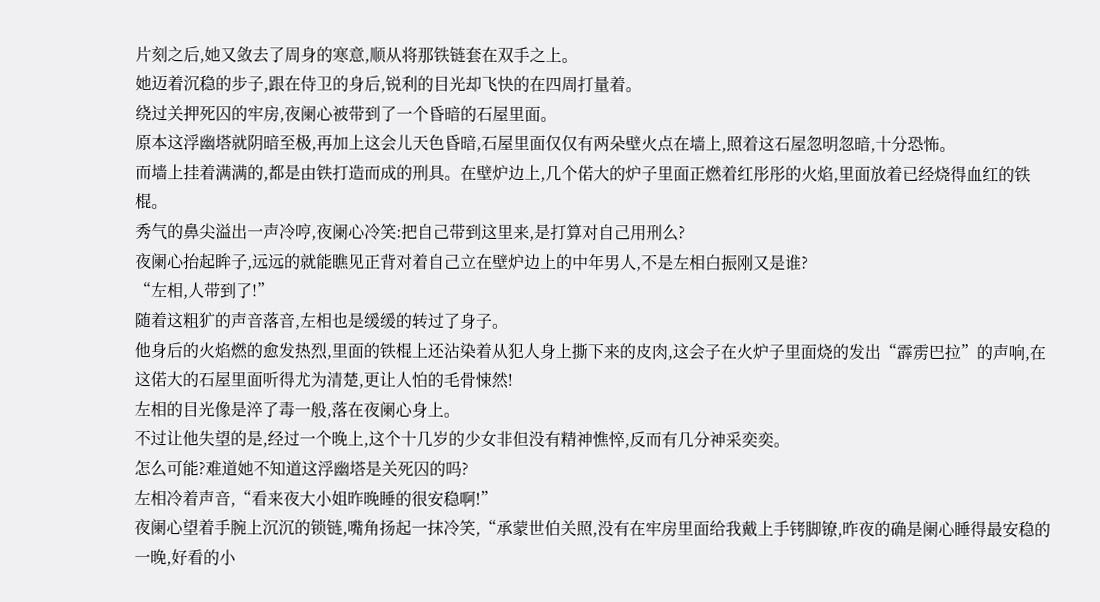片刻之后,她又敛去了周身的寒意,顺从将那铁链套在双手之上。
她迈着沉稳的步子,跟在侍卫的身后,锐利的目光却飞快的在四周打量着。
绕过关押死囚的牢房,夜阑心被带到了一个昏暗的石屋里面。
原本这浮幽塔就阴暗至极,再加上这会儿天色昏暗,石屋里面仅仅有两朵壁火点在墙上,照着这石屋忽明忽暗,十分恐怖。
而墙上挂着满满的,都是由铁打造而成的刑具。在壁炉边上,几个偌大的炉子里面正燃着红彤彤的火焰,里面放着已经烧得血红的铁棍。
秀气的鼻尖溢出一声冷哼,夜阑心冷笑:把自己带到这里来,是打算对自己用刑么?
夜阑心抬起眸子,远远的就能瞧见正背对着自己立在壁炉边上的中年男人,不是左相白振刚又是谁?
“左相,人带到了!”
随着这粗犷的声音落音,左相也是缓缓的转过了身子。
他身后的火焰燃的愈发热烈,里面的铁棍上还沾染着从犯人身上撕下来的皮肉,这会子在火炉子里面烧的发出“霹雳巴拉”的声响,在这偌大的石屋里面听得尤为清楚,更让人怕的毛骨悚然!
左相的目光像是淬了毒一般,落在夜阑心身上。
不过让他失望的是,经过一个晚上,这个十几岁的少女非但没有精神憔悴,反而有几分神采奕奕。
怎么可能?难道她不知道这浮幽塔是关死囚的吗?
左相冷着声音,“看来夜大小姐昨晚睡的很安稳啊!”
夜阑心望着手腕上沉沉的锁链,嘴角扬起一抹冷笑,“承蒙世伯关照,没有在牢房里面给我戴上手铐脚镣,昨夜的确是阑心睡得最安稳的一晚,好看的小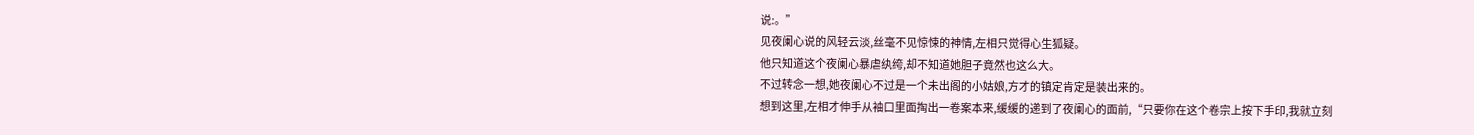说:。”
见夜阑心说的风轻云淡,丝毫不见惊悚的神情,左相只觉得心生狐疑。
他只知道这个夜阑心暴虐纨绔,却不知道她胆子竟然也这么大。
不过转念一想,她夜阑心不过是一个未出阁的小姑娘,方才的镇定肯定是装出来的。
想到这里,左相才伸手从袖口里面掏出一卷案本来,缓缓的递到了夜阑心的面前,“只要你在这个卷宗上按下手印,我就立刻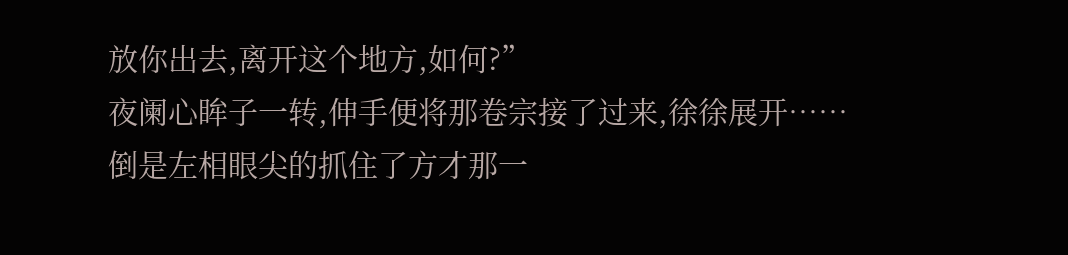放你出去,离开这个地方,如何?”
夜阑心眸子一转,伸手便将那卷宗接了过来,徐徐展开……
倒是左相眼尖的抓住了方才那一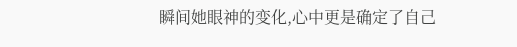瞬间她眼神的变化,心中更是确定了自己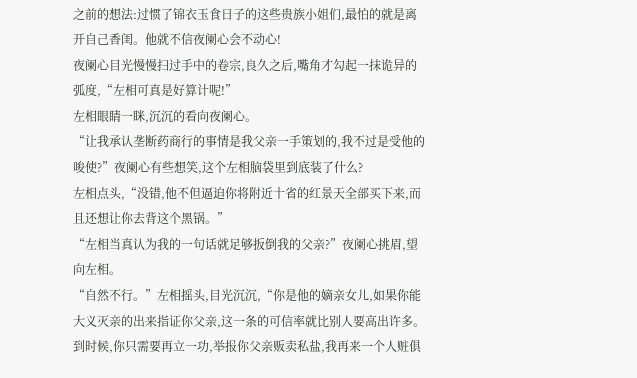之前的想法:过惯了锦衣玉食日子的这些贵族小姐们,最怕的就是离开自己香闺。他就不信夜阑心会不动心!
夜阑心目光慢慢扫过手中的卷宗,良久之后,嘴角才勾起一抹诡异的弧度,“左相可真是好算计呢!”
左相眼睛一眯,沉沉的看向夜阑心。
“让我承认垄断药商行的事情是我父亲一手策划的,我不过是受他的唆使?”夜阑心有些想笑,这个左相脑袋里到底装了什么?
左相点头,“没错,他不但逼迫你将附近十省的红景天全部买下来,而且还想让你去背这个黑锅。”
“左相当真认为我的一句话就足够扳倒我的父亲?”夜阑心挑眉,望向左相。
“自然不行。”左相摇头,目光沉沉,“你是他的嫡亲女儿,如果你能大义灭亲的出来指证你父亲,这一条的可信率就比别人要高出许多。到时候,你只需要再立一功,举报你父亲贩卖私盐,我再来一个人赃俱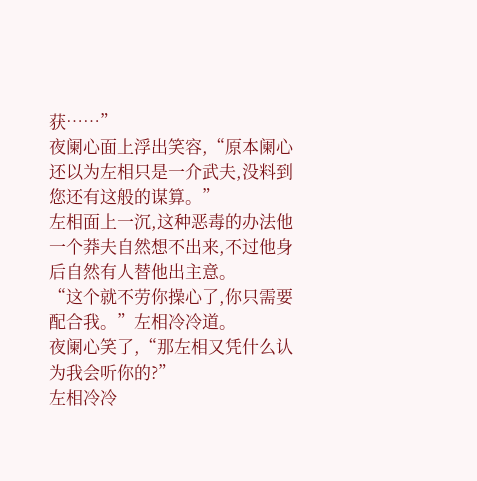获……”
夜阑心面上浮出笑容,“原本阑心还以为左相只是一介武夫,没料到您还有这般的谋算。”
左相面上一沉,这种恶毒的办法他一个莽夫自然想不出来,不过他身后自然有人替他出主意。
“这个就不劳你操心了,你只需要配合我。”左相冷冷道。
夜阑心笑了,“那左相又凭什么认为我会听你的?”
左相冷冷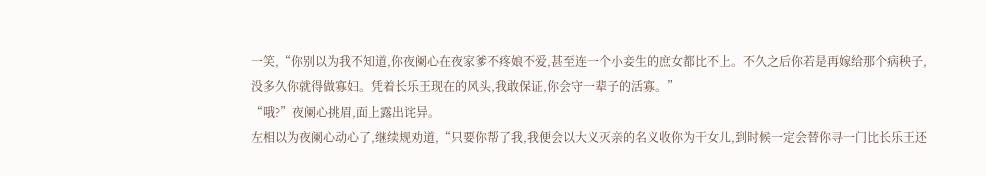一笑,“你别以为我不知道,你夜阑心在夜家爹不疼娘不爱,甚至连一个小妾生的庶女都比不上。不久之后你若是再嫁给那个病秧子,没多久你就得做寡妇。凭着长乐王现在的风头,我敢保证,你会守一辈子的活寡。”
“哦?”夜阑心挑眉,面上露出诧异。
左相以为夜阑心动心了,继续规劝道,“只要你帮了我,我便会以大义灭亲的名义收你为干女儿,到时候一定会替你寻一门比长乐王还